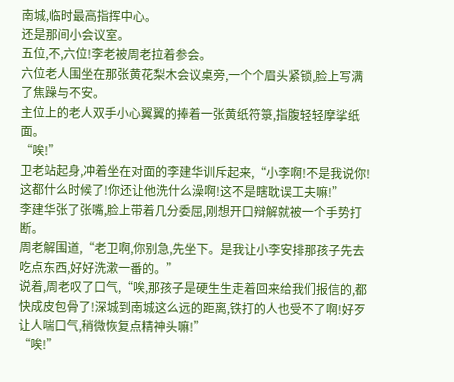南城,临时最高指挥中心。
还是那间小会议室。
五位,不,六位!李老被周老拉着参会。
六位老人围坐在那张黄花梨木会议桌旁,一个个眉头紧锁,脸上写满了焦躁与不安。
主位上的老人双手小心翼翼的捧着一张黄纸符箓,指腹轻轻摩挲纸面。
“唉!”
卫老站起身,冲着坐在对面的李建华训斥起来,“小李啊!不是我说你!这都什么时候了!你还让他洗什么澡啊!这不是瞎耽误工夫嘛!”
李建华张了张嘴,脸上带着几分委屈,刚想开口辩解就被一个手势打断。
周老解围道,“老卫啊,你别急,先坐下。是我让小李安排那孩子先去吃点东西,好好洗漱一番的。”
说着,周老叹了口气,“唉,那孩子是硬生生走着回来给我们报信的,都快成皮包骨了!深城到南城这么远的距离,铁打的人也受不了啊!好歹让人喘口气,稍微恢复点精神头嘛!”
“唉!”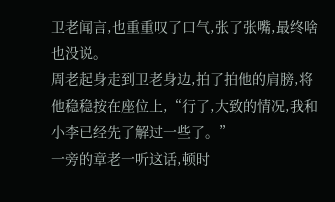卫老闻言,也重重叹了口气,张了张嘴,最终啥也没说。
周老起身走到卫老身边,拍了拍他的肩膀,将他稳稳按在座位上,“行了,大致的情况,我和小李已经先了解过一些了。”
一旁的章老一听这话,顿时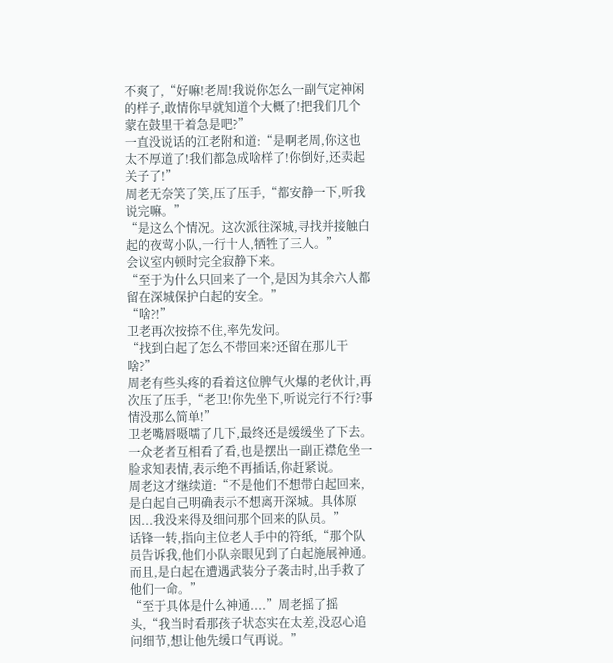不爽了,“好嘛!老周!我说你怎么一副气定神闲的样子,敢情你早就知道个大概了!把我们几个蒙在鼓里干着急是吧?”
一直没说话的江老附和道:“是啊老周,你这也太不厚道了!我们都急成啥样了!你倒好,还卖起关子了!”
周老无奈笑了笑,压了压手,“都安静一下,听我说完嘛。”
“是这么个情况。这次派往深城,寻找并接触白起的夜莺小队,一行十人,牺牲了三人。”
会议室内顿时完全寂静下来。
“至于为什么只回来了一个,是因为其余六人都留在深城保护白起的安全。”
“啥?!”
卫老再次按捺不住,率先发问。
“找到白起了怎么不带回来?还留在那儿干啥?”
周老有些头疼的看着这位脾气火爆的老伙计,再次压了压手,“老卫!你先坐下,听说完行不行?事情没那么简单!”
卫老嘴唇嗫嚅了几下,最终还是缓缓坐了下去。
一众老者互相看了看,也是摆出一副正襟危坐一脸求知表情,表示绝不再插话,你赶紧说。
周老这才继续道:“不是他们不想带白起回来,是白起自己明确表示不想离开深城。具体原因...我没来得及细问那个回来的队员。”
话锋一转,指向主位老人手中的符纸,“那个队员告诉我,他们小队亲眼见到了白起施展神通。而且,是白起在遭遇武装分子袭击时,出手救了他们一命。”
“至于具体是什么神通....”周老摇了摇头,“我当时看那孩子状态实在太差,没忍心追问细节,想让他先缓口气再说。”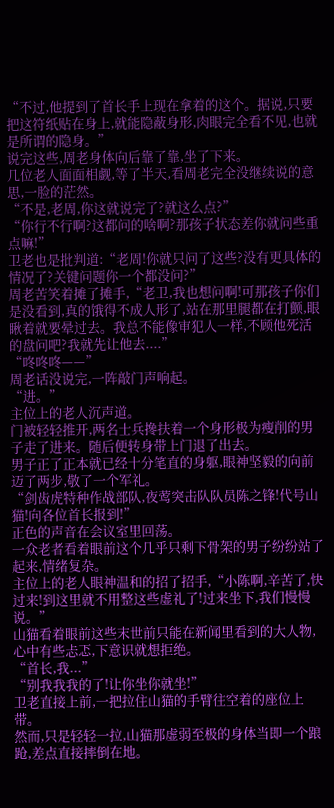“不过,他提到了首长手上现在拿着的这个。据说,只要把这符纸贴在身上,就能隐蔽身形,肉眼完全看不见,也就是所谓的隐身。”
说完这些,周老身体向后靠了靠,坐了下来。
几位老人面面相觑,等了半天,看周老完全没继续说的意思,一脸的茫然。
“不是,老周,你这就说完了?就这么点?”
“你行不行啊?这都问的啥啊?那孩子状态差你就问些重点嘛!”
卫老也是批判道:“老周!你就只问了这些?没有更具体的情况了?关键问题你一个都没问?”
周老苦笑着摊了摊手,“老卫,我也想问啊!可那孩子你们是没看到,真的饿得不成人形了,站在那里腿都在打颤,眼瞅着就要晕过去。我总不能像审犯人一样,不顾他死活的盘问吧?我就先让他去....”
“咚咚咚——”
周老话没说完,一阵敲门声响起。
“进。”
主位上的老人沉声道。
门被轻轻推开,两名士兵搀扶着一个身形极为瘦削的男子走了进来。随后便转身带上门退了出去。
男子正了正本就已经十分笔直的身躯,眼神坚毅的向前迈了两步,敬了一个军礼。
“剑齿虎特种作战部队,夜莺突击队队员陈之锋!代号山猫!向各位首长报到!”
正色的声音在会议室里回荡。
一众老者看着眼前这个几乎只剩下骨架的男子纷纷站了起来,情绪复杂。
主位上的老人眼神温和的招了招手,“小陈啊,辛苦了,快过来!到这里就不用整这些虚礼了!过来坐下,我们慢慢说。”
山猫看着眼前这些末世前只能在新闻里看到的大人物,心中有些忐忑,下意识就想拒绝。
“首长,我...”
“别我我我的了!让你坐你就坐!”
卫老直接上前,一把拉住山猫的手臂往空着的座位上带。
然而,只是轻轻一拉,山猫那虚弱至极的身体当即一个踉跄,差点直接摔倒在地。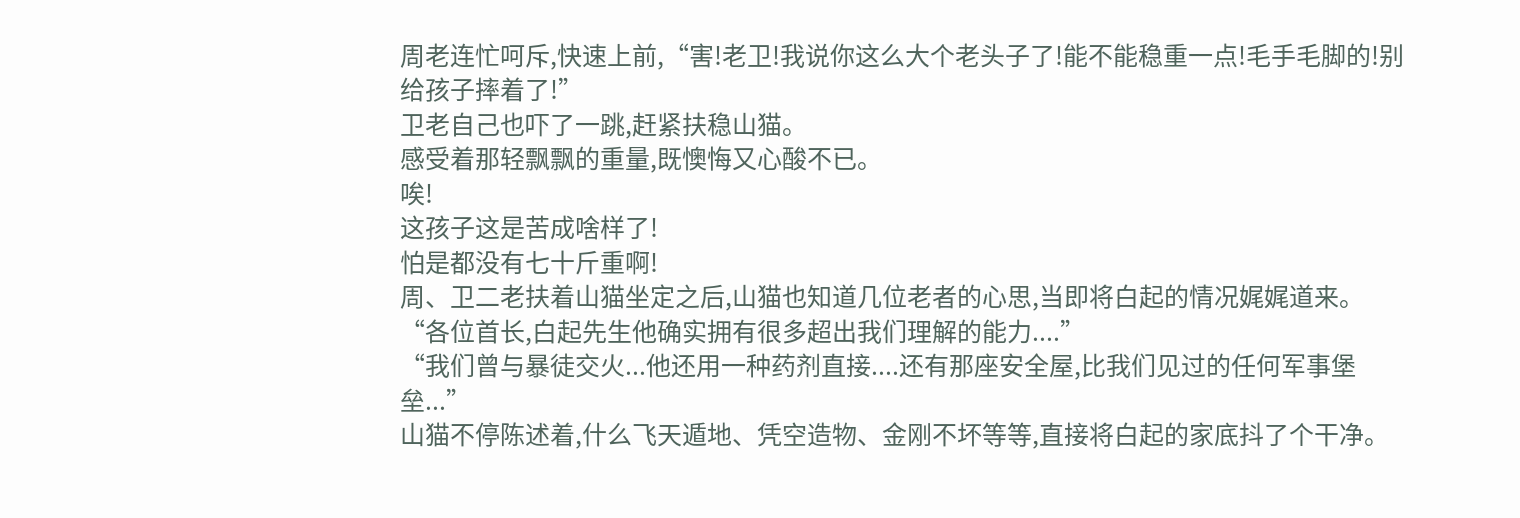周老连忙呵斥,快速上前,“害!老卫!我说你这么大个老头子了!能不能稳重一点!毛手毛脚的!别给孩子摔着了!”
卫老自己也吓了一跳,赶紧扶稳山猫。
感受着那轻飘飘的重量,既懊悔又心酸不已。
唉!
这孩子这是苦成啥样了!
怕是都没有七十斤重啊!
周、卫二老扶着山猫坐定之后,山猫也知道几位老者的心思,当即将白起的情况娓娓道来。
“各位首长,白起先生他确实拥有很多超出我们理解的能力....”
“我们曾与暴徒交火...他还用一种药剂直接....还有那座安全屋,比我们见过的任何军事堡垒...”
山猫不停陈述着,什么飞天遁地、凭空造物、金刚不坏等等,直接将白起的家底抖了个干净。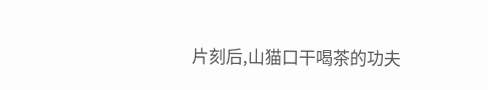片刻后,山猫口干喝茶的功夫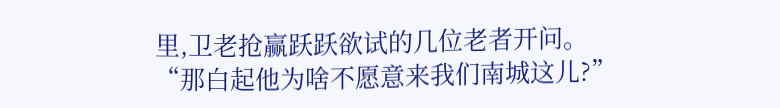里,卫老抢赢跃跃欲试的几位老者开问。
“那白起他为啥不愿意来我们南城这儿?”